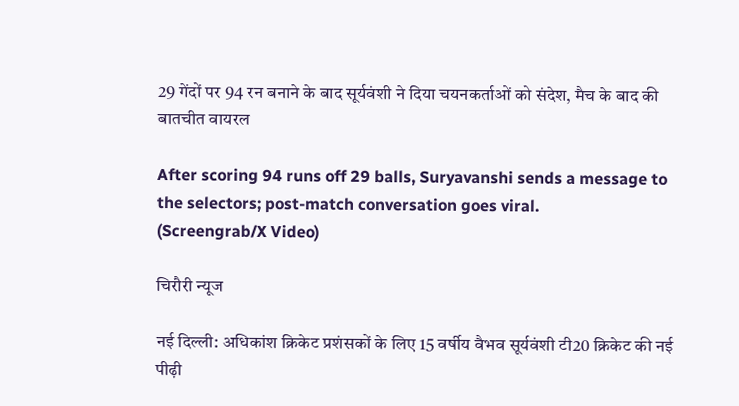29 गेंदों पर 94 रन बनाने के बाद सूर्यवंशी ने दिया चयनकर्ताओं को संदेश, मैच के बाद की बातचीत वायरल

After scoring 94 runs off 29 balls, Suryavanshi sends a message to the selectors; post-match conversation goes viral.
(Screengrab/X Video)

चिरौरी न्यूज

नई दिल्ली: अधिकांश क्रिकेट प्रशंसकों के लिए 15 वर्षीय वैभव सूर्यवंशी टी20 क्रिकेट की नई पीढ़ी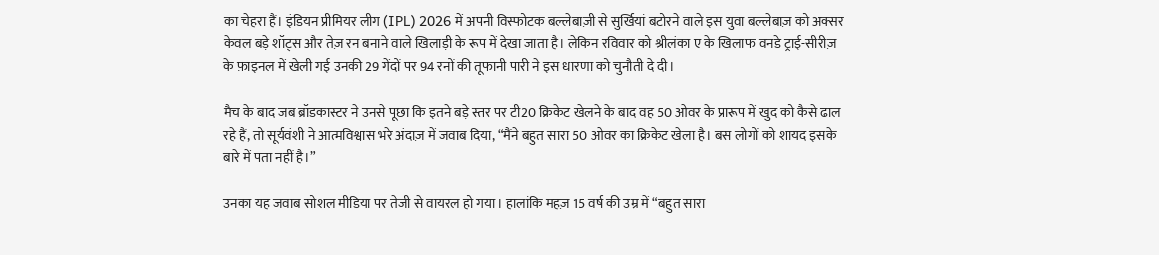का चेहरा हैं। इंडियन प्रीमियर लीग (IPL) 2026 में अपनी विस्फोटक बल्लेबाज़ी से सुर्खियां बटोरने वाले इस युवा बल्लेबाज़ को अक्सर केवल बड़े शॉट्स और तेज़ रन बनाने वाले खिलाड़ी के रूप में देखा जाता है। लेकिन रविवार को श्रीलंका ए के खिलाफ वनडे ट्राई-सीरीज़ के फ़ाइनल में खेली गई उनकी 29 गेंदों पर 94 रनों की तूफानी पारी ने इस धारणा को चुनौती दे दी।

मैच के बाद जब ब्रॉडकास्टर ने उनसे पूछा कि इतने बड़े स्तर पर टी20 क्रिकेट खेलने के बाद वह 50 ओवर के प्रारूप में खुद को कैसे ढाल रहे हैं, तो सूर्यवंशी ने आत्मविश्वास भरे अंदाज़ में जवाब दिया, “मैंने बहुत सारा 50 ओवर का क्रिकेट खेला है। बस लोगों को शायद इसके बारे में पता नहीं है।”

उनका यह जवाब सोशल मीडिया पर तेजी से वायरल हो गया। हालांकि महज़ 15 वर्ष की उम्र में “बहुत सारा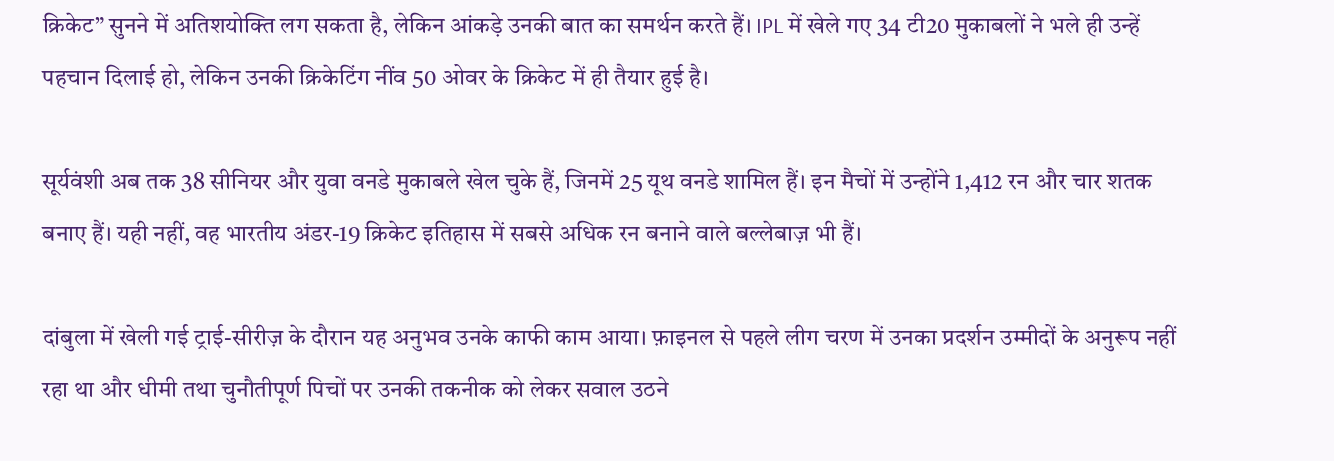क्रिकेट” सुनने में अतिशयोक्ति लग सकता है, लेकिन आंकड़े उनकी बात का समर्थन करते हैं। IPL में खेले गए 34 टी20 मुकाबलों ने भले ही उन्हें पहचान दिलाई हो, लेकिन उनकी क्रिकेटिंग नींव 50 ओवर के क्रिकेट में ही तैयार हुई है।

सूर्यवंशी अब तक 38 सीनियर और युवा वनडे मुकाबले खेल चुके हैं, जिनमें 25 यूथ वनडे शामिल हैं। इन मैचों में उन्होंने 1,412 रन और चार शतक बनाए हैं। यही नहीं, वह भारतीय अंडर-19 क्रिकेट इतिहास में सबसे अधिक रन बनाने वाले बल्लेबाज़ भी हैं।

दांबुला में खेली गई ट्राई-सीरीज़ के दौरान यह अनुभव उनके काफी काम आया। फ़ाइनल से पहले लीग चरण में उनका प्रदर्शन उम्मीदों के अनुरूप नहीं रहा था और धीमी तथा चुनौतीपूर्ण पिचों पर उनकी तकनीक को लेकर सवाल उठने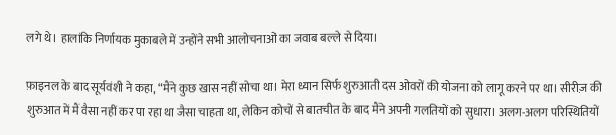लगे थे। हालांकि निर्णायक मुकाबले में उन्होंने सभी आलोचनाओं का जवाब बल्ले से दिया।

फ़ाइनल के बाद सूर्यवंशी ने कहा, “मैंने कुछ खास नहीं सोचा था। मेरा ध्यान सिर्फ शुरुआती दस ओवरों की योजना को लागू करने पर था। सीरीज़ की शुरुआत में मैं वैसा नहीं कर पा रहा था जैसा चाहता था, लेकिन कोचों से बातचीत के बाद मैंने अपनी गलतियों को सुधारा। अलग-अलग परिस्थितियों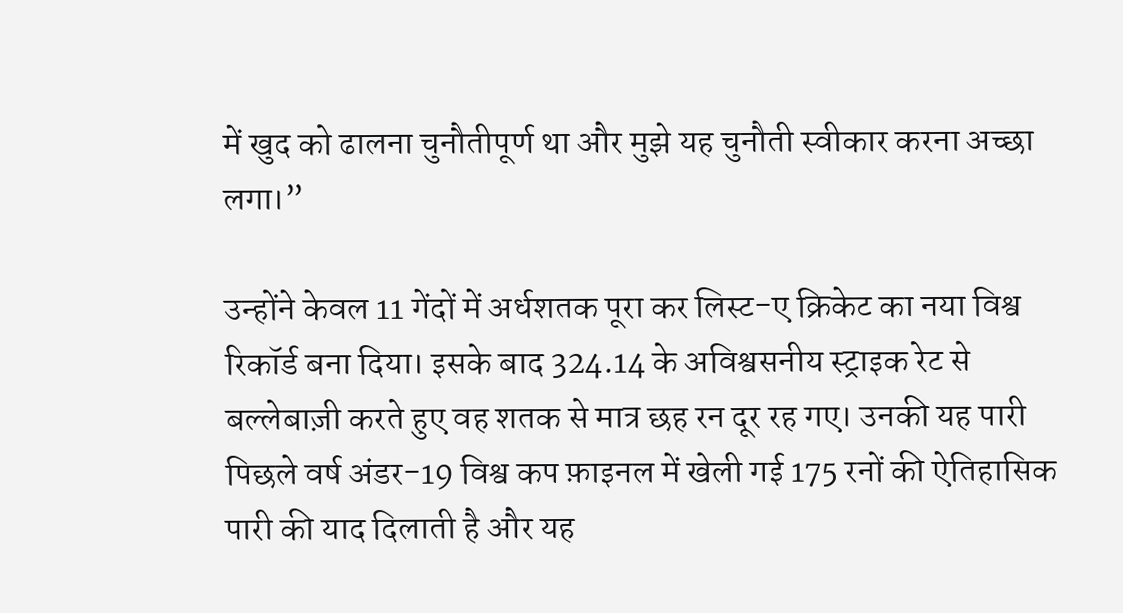में खुद को ढालना चुनौतीपूर्ण था और मुझे यह चुनौती स्वीकार करना अच्छा लगा।”

उन्होंने केवल 11 गेंदों में अर्धशतक पूरा कर लिस्ट-ए क्रिकेट का नया विश्व रिकॉर्ड बना दिया। इसके बाद 324.14 के अविश्वसनीय स्ट्राइक रेट से बल्लेबाज़ी करते हुए वह शतक से मात्र छह रन दूर रह गए। उनकी यह पारी पिछले वर्ष अंडर-19 विश्व कप फ़ाइनल में खेली गई 175 रनों की ऐतिहासिक पारी की याद दिलाती है और यह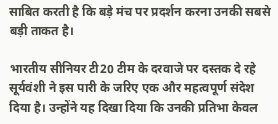साबित करती है कि बड़े मंच पर प्रदर्शन करना उनकी सबसे बड़ी ताकत है।

भारतीय सीनियर टी20 टीम के दरवाजे पर दस्तक दे रहे सूर्यवंशी ने इस पारी के जरिए एक और महत्वपूर्ण संदेश दिया है। उन्होंने यह दिखा दिया कि उनकी प्रतिभा केवल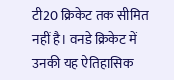टी20 क्रिकेट तक सीमित नहीं है। वनडे क्रिकेट में उनकी यह ऐतिहासिक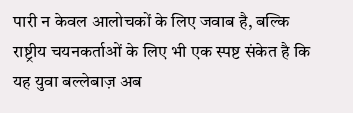पारी न केवल आलोचकों के लिए जवाब है, बल्कि राष्ट्रीय चयनकर्ताओं के लिए भी एक स्पष्ट संकेत है कि यह युवा बल्लेबाज़ अब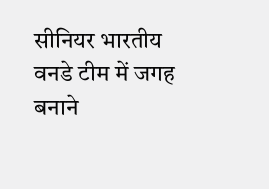सीनियर भारतीय वनडे टीम में जगह बनाने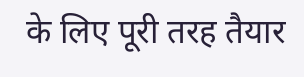के लिए पूरी तरह तैयार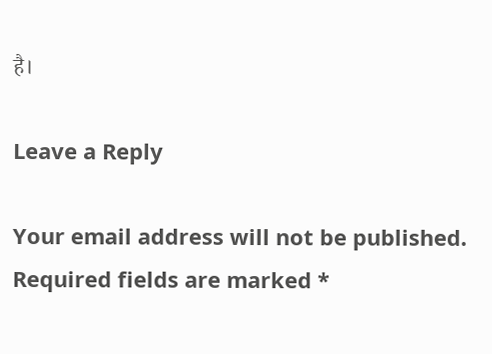है।

Leave a Reply

Your email address will not be published. Required fields are marked *